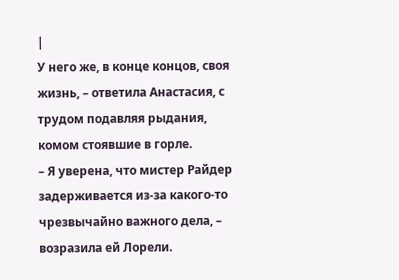|
У него же, в конце концов, своя жизнь, – ответила Анастасия, с трудом подавляя рыдания, комом стоявшие в горле.
– Я уверена, что мистер Райдер задерживается из-за какого-то чрезвычайно важного дела, – возразила ей Лорели.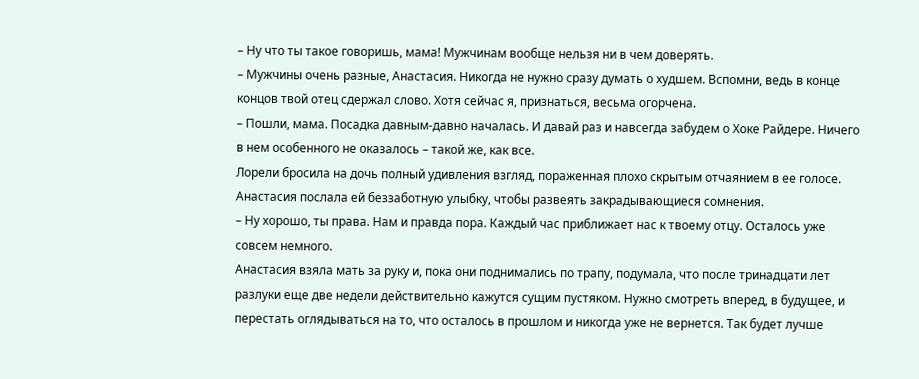– Ну что ты такое говоришь, мама! Мужчинам вообще нельзя ни в чем доверять.
– Мужчины очень разные, Анастасия. Никогда не нужно сразу думать о худшем. Вспомни, ведь в конце концов твой отец сдержал слово. Хотя сейчас я, признаться, весьма огорчена.
– Пошли, мама. Посадка давным-давно началась. И давай раз и навсегда забудем о Хоке Райдере. Ничего в нем особенного не оказалось – такой же, как все.
Лорели бросила на дочь полный удивления взгляд, пораженная плохо скрытым отчаянием в ее голосе. Анастасия послала ей беззаботную улыбку, чтобы развеять закрадывающиеся сомнения.
– Ну хорошо, ты права. Нам и правда пора. Каждый час приближает нас к твоему отцу. Осталось уже совсем немного.
Анастасия взяла мать за руку и, пока они поднимались по трапу, подумала, что после тринадцати лет разлуки еще две недели действительно кажутся сущим пустяком. Нужно смотреть вперед, в будущее, и перестать оглядываться на то, что осталось в прошлом и никогда уже не вернется. Так будет лучше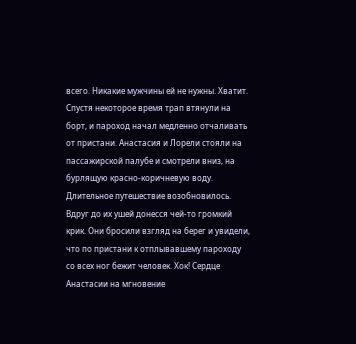всего. Никакие мужчины ей не нужны. Хватит.
Спустя некоторое время трап втянули на борт, и пароход начал медленно отчаливать от пристани. Анастасия и Лорели стояли на пассажирской палубе и смотрели вниз, на бурлящую красно-коричневую воду. Длительное путешествие возобновилось.
Вдруг до их ушей донесся чей-то громкий крик. Они бросили взгляд на берег и увидели, что по пристани к отплывавшему пароходу со всех ног бежит человек. Хок! Сердце Анастасии на мгновение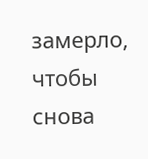замерло, чтобы снова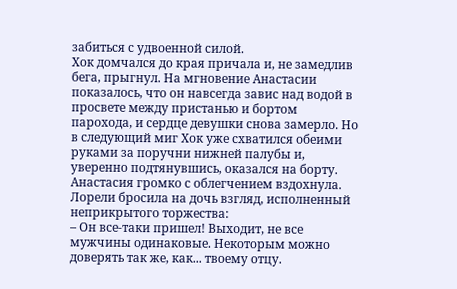забиться с удвоенной силой.
Хок домчался до края причала и, не замедлив бега, прыгнул. На мгновение Анастасии показалось, что он навсегда завис над водой в просвете между пристанью и бортом парохода, и сердце девушки снова замерло. Но в следующий миг Хок уже схватился обеими руками за поручни нижней палубы и, уверенно подтянувшись, оказался на борту.
Анастасия громко с облегчением вздохнула.
Лорели бросила на дочь взгляд, исполненный неприкрытого торжества:
– Он все-таки пришел! Выходит, не все мужчины одинаковые. Некоторым можно доверять так же, как... твоему отцу.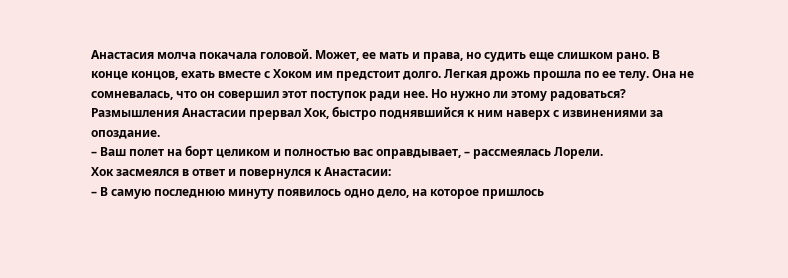Анастасия молча покачала головой. Может, ее мать и права, но судить еще слишком рано. В конце концов, ехать вместе с Хоком им предстоит долго. Легкая дрожь прошла по ее телу. Она не сомневалась, что он совершил этот поступок ради нее. Но нужно ли этому радоваться?
Размышления Анастасии прервал Хок, быстро поднявшийся к ним наверх с извинениями за опоздание.
– Ваш полет на борт целиком и полностью вас оправдывает, – рассмеялась Лорели.
Хок засмеялся в ответ и повернулся к Анастасии:
– В самую последнюю минуту появилось одно дело, на которое пришлось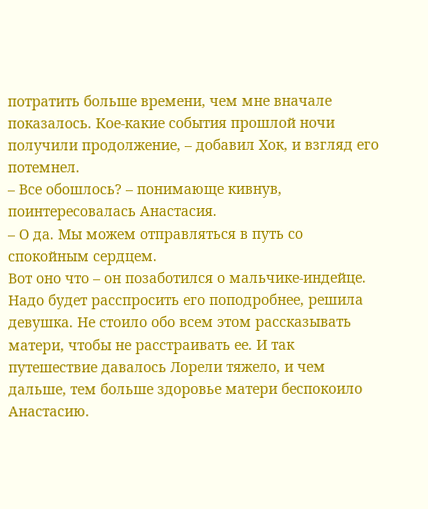потратить больше времени, чем мне вначале показалось. Кое-какие события прошлой ночи получили продолжение, – добавил Хок, и взгляд его потемнел.
– Все обошлось? – понимающе кивнув, поинтересовалась Анастасия.
– О да. Мы можем отправляться в путь со спокойным сердцем.
Вот оно что – он позаботился о мальчике-индейце. Надо будет расспросить его поподробнее, решила девушка. Не стоило обо всем этом рассказывать матери, чтобы не расстраивать ее. И так путешествие давалось Лорели тяжело, и чем дальше, тем больше здоровье матери беспокоило Анастасию.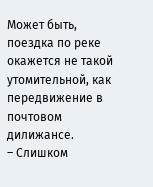Может быть, поездка по реке окажется не такой утомительной, как передвижение в почтовом дилижансе.
– Слишком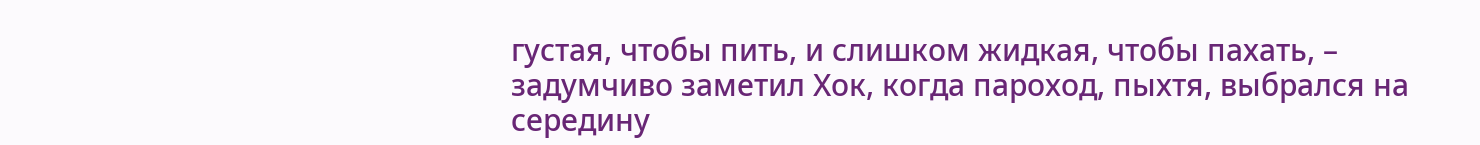густая, чтобы пить, и слишком жидкая, чтобы пахать, – задумчиво заметил Хок, когда пароход, пыхтя, выбрался на середину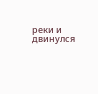реки и двинулся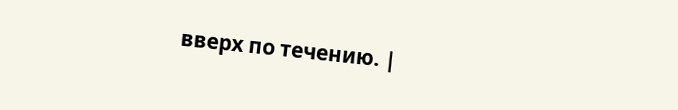вверх по течению. |